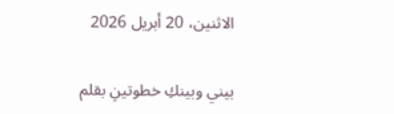الاثنين، 20 أبريل 2026

بيني وبينكِ خطوتينِ بقلم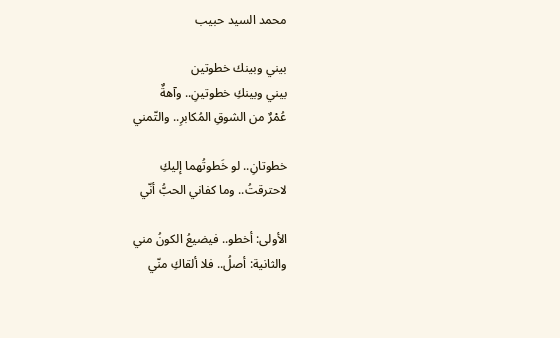محمد السيد حبيب

بيني وبينك خطوتين
بيني وبينكِ خطوتينِ.. وآهةٌ
عُمْرٌ من الشوقِ المُكابرِ.. والتّمني

خطوتانِ.. لو خَطوتُهما إليكِ
لاحترقتُ.. وما كفاني الحبُّ أنّي

الأولى: أخطو.. فيضيعُ الكونُ مني
والثانية: أصلُ.. فلا ألقاكِ منّي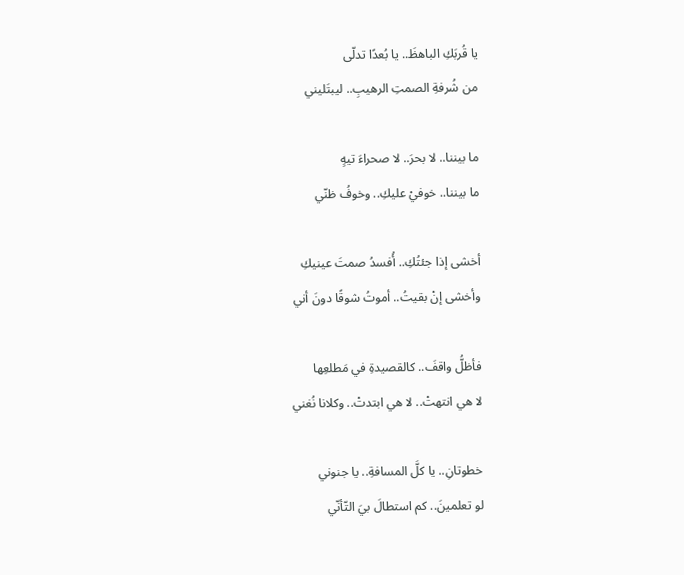يا قُربَكِ الباهظَ.. يا بُعدًا تدلّى
من شُرفةِ الصمتِ الرهيبِ.. ليبتَليني

ما بيننا.. لا بحرَ.. لا صحراءَ تيهٍ
ما بيننا.. خوفيْ عليكِ.. وخوفُ ظنّي

أخشى إذا جئتُكِ.. أُفسدُ صمتَ عينيكِ
وأخشى إنْ بقيتُ.. أموتُ شوقًا دونَ أني

فأظلُّ واقفَ.. كالقصيدةِ في مَطلعِها
لا هي انتهتْ.. لا هي ابتدتْ.. وكلانا نُغني

خطوتانِ.. يا كلَّ المسافةِ.. يا جنوني
لو تعلمينَ.. كم استطالَ بيَ التّأنّي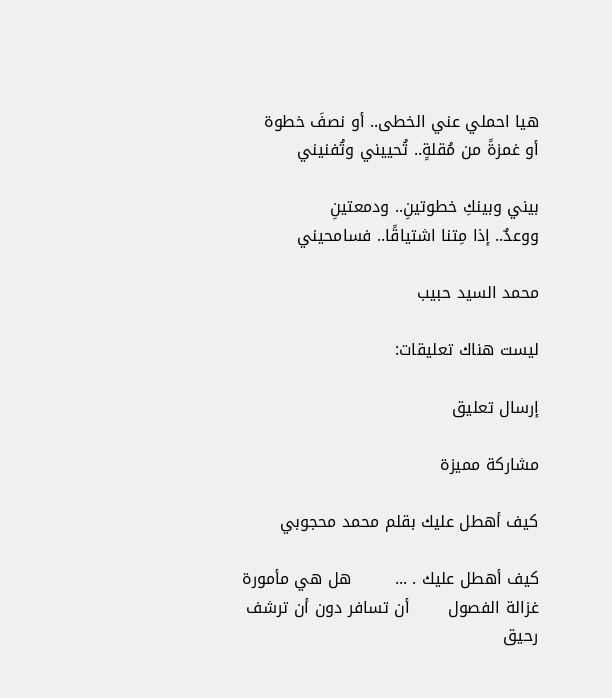هيا احملي عني الخطى.. أو نصفَ خطوة
أو غمزةً من مُقلةٍ.. تُحييني وتُفنيني

بيني وبينكِ خطوتينِ.. ودمعتينِ
ووعدٌ.. إذا مِتنا اشتياقًا.. فسامحيني

محمد السيد حبيب

ليست هناك تعليقات:

إرسال تعليق

مشاركة مميزة

كيف أهطل عليك بقلم محمد محجوبي

كيف أهطل عليك . ...        هل هي مأمورة غزالة الفصول       أن تسافر دون أن ترشف رحيق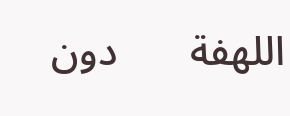اللهفة       دون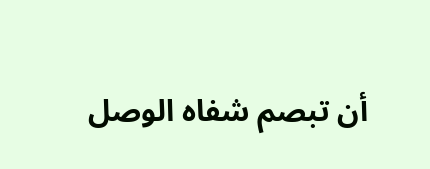أن تبصم شفاه الوصل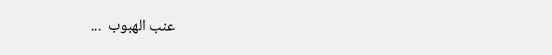عنب الهبوب  ...